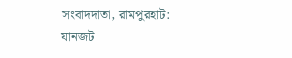সংবাদদাতা, রামপুরহাট: যানজট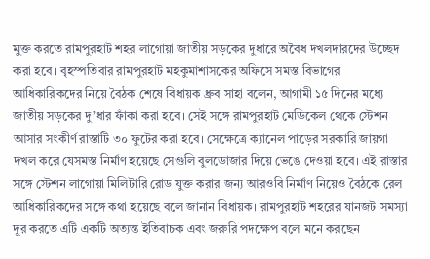মুক্ত করতে রামপুরহাট শহর লাগোয়া জাতীয় সড়কের দুধারে অবৈধ দখলদারদের উচ্ছেদ করা হবে। বৃহস্পতিবার রামপুরহাট মহকুমাশাসকের অফিসে সমস্ত বিভাগের আধিকারিকদের নিয়ে বৈঠক শেষে বিধায়ক ধ্রুব সাহা বলেন, আগামী ১৫ দিনের মধ্যে জাতীয় সড়কের দু’ধার ফাঁকা করা হবে। সেই সঙ্গে রামপুরহাট মেডিকেল থেকে স্টেশন আসার সংকীর্ণ রাস্তাটি ৩০ ফুটের করা হবে। সেক্ষেত্রে ক্যানেল পাড়ের সরকারি জায়গা দখল করে যেসমস্ত নির্মাণ হয়েছে সেগুলি বুলডোজার দিয়ে ভেঙে দেওয়া হবে। এই রাস্তার সঙ্গে স্টেশন লাগোয়া মিলিটারি রোড যুক্ত করার জন্য আরওবি নির্মাণ নিয়েও বৈঠকে রেল আধিকারিকদের সঙ্গে কথা হয়েছে বলে জানান বিধায়ক। রামপুরহাট শহরের যানজট সমস্যা দূর করতে এটি একটি অত্যন্ত ইতিবাচক এবং জরুরি পদক্ষেপ বলে মনে করছেন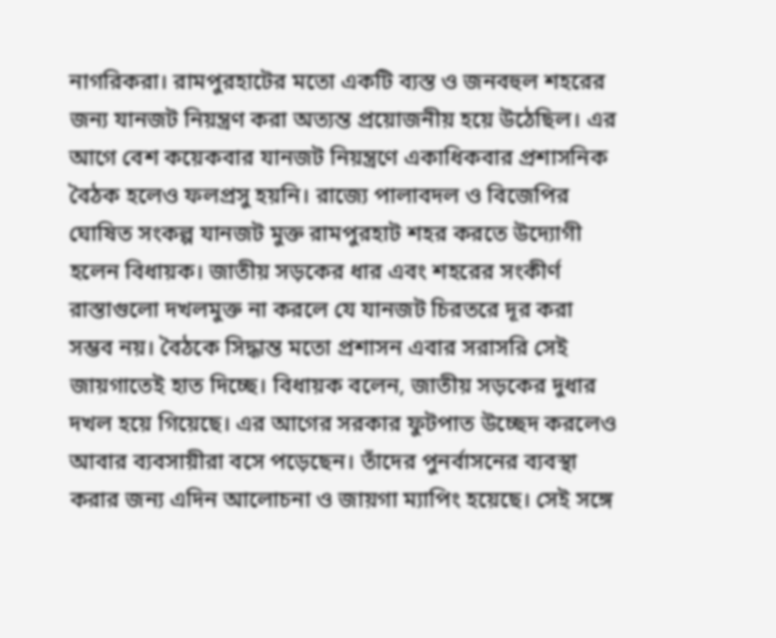নাগরিকরা। রামপুরহাটের মতো একটি ব্যস্ত ও জনবহুল শহরের জন্য যানজট নিয়ন্ত্রণ করা অত্যন্ত প্রয়োজনীয় হয়ে উঠেছিল। এর আগে বেশ কয়েকবার যানজট নিয়ন্ত্রণে একাধিকবার প্রশাসনিক বৈঠক হলেও ফলপ্রসু হয়নি। রাজ্যে পালাবদল ও বিজেপির ঘোষিত সংকল্প যানজট মুক্ত রামপুরহাট শহর করতে উদ্যোগী হলেন বিধায়ক। জাতীয় সড়কের ধার এবং শহরের সংকীর্ণ রাস্তাগুলো দখলমুক্ত না করলে যে যানজট চিরতরে দূর করা সম্ভব নয়। বৈঠকে সিদ্ধান্ত মতো প্রশাসন এবার সরাসরি সেই জায়গাতেই হাত দিচ্ছে। বিধায়ক বলেন, জাতীয় সড়কের দুধার দখল হয়ে গিয়েছে। এর আগের সরকার ফুটপাত উচ্ছেদ করলেও আবার ব্যবসায়ীরা বসে পড়েছেন। তাঁদের পুনর্বাসনের ব্যবস্থা করার জন্য এদিন আলোচনা ও জায়গা ম্যাপিং হয়েছে। সেই সঙ্গে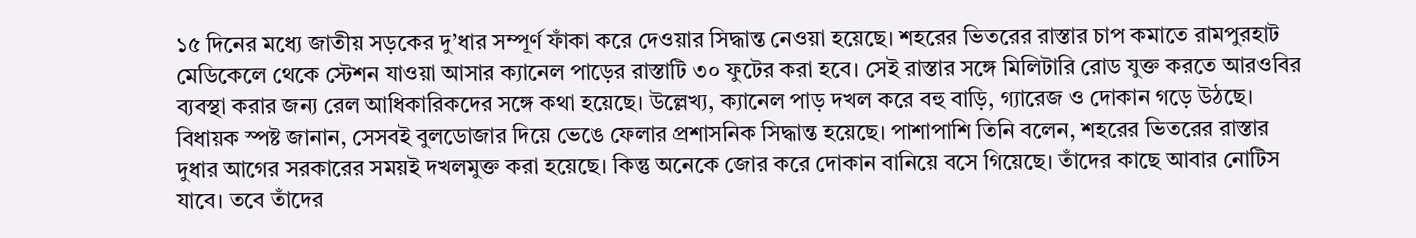১৫ দিনের মধ্যে জাতীয় সড়কের দু’ধার সম্পূর্ণ ফাঁকা করে দেওয়ার সিদ্ধান্ত নেওয়া হয়েছে। শহরের ভিতরের রাস্তার চাপ কমাতে রামপুরহাট মেডিকেলে থেকে স্টেশন যাওয়া আসার ক্যানেল পাড়ের রাস্তাটি ৩০ ফুটের করা হবে। সেই রাস্তার সঙ্গে মিলিটারি রোড যুক্ত করতে আরওবির ব্যবস্থা করার জন্য রেল আধিকারিকদের সঙ্গে কথা হয়েছে। উল্লেখ্য, ক্যানেল পাড় দখল করে বহু বাড়ি, গ্যারেজ ও দোকান গড়ে উঠছে। বিধায়ক স্পষ্ট জানান, সেসবই বুলডোজার দিয়ে ভেঙে ফেলার প্রশাসনিক সিদ্ধান্ত হয়েছে। পাশাপাশি তিনি বলেন, শহরের ভিতরের রাস্তার দুধার আগের সরকারের সময়ই দখলমুক্ত করা হয়েছে। কিন্তু অনেকে জোর করে দোকান বানিয়ে বসে গিয়েছে। তাঁদের কাছে আবার নোটিস যাবে। তবে তাঁদের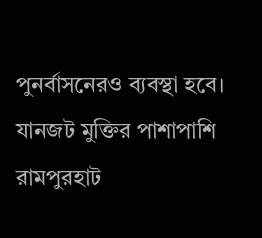পুনর্বাসনেরও ব্যবস্থা হবে। যানজট মুক্তির পাশাপাশি রামপুরহাট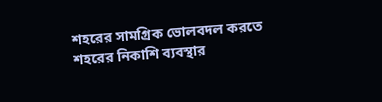শহরের সামগ্রিক ভোলবদল করতে শহরের নিকাশি ব্যবস্থার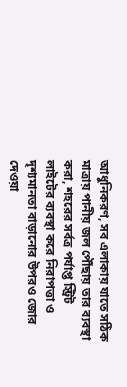আধুনিকরণ, সব এলাকায় যাতে সঠিক মাত্রায় পানীয় জল পৌঁছায় তার ব্যবস্থা করা, শহরের সর্বত্র পর্যাপ্ত স্ট্রিট লাইটের ব্যবস্থা করে নিরাপত্তা ও দৃশ্যমানতা বাড়ানোর উপরও জোর দেওয়া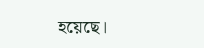হয়েছে।